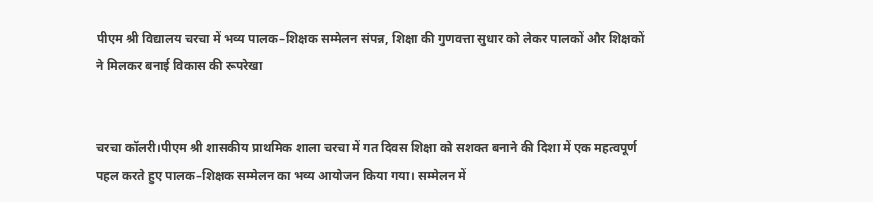पीएम श्री विद्यालय चरचा में भव्य पालक–शिक्षक सम्मेलन संपन्न, शिक्षा की गुणवत्ता सुधार को लेकर पालकों और शिक्षकों ने मिलकर बनाई विकास की रूपरेखा


चरचा कॉलरी।पीएम श्री शासकीय प्राथमिक शाला चरचा में गत दिवस शिक्षा को सशक्त बनाने की दिशा में एक महत्वपूर्ण पहल करते हुए पालक–शिक्षक सम्मेलन का भव्य आयोजन किया गया। सम्मेलन में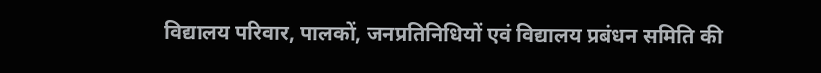विद्यालय परिवार, पालकों, जनप्रतिनिधियों एवं विद्यालय प्रबंधन समिति की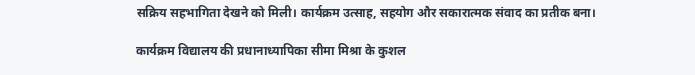सक्रिय सहभागिता देखने को मिली। कार्यक्रम उत्साह, सहयोग और सकारात्मक संवाद का प्रतीक बना।

कार्यक्रम विद्यालय की प्रधानाध्यापिका सीमा मिश्रा के कुशल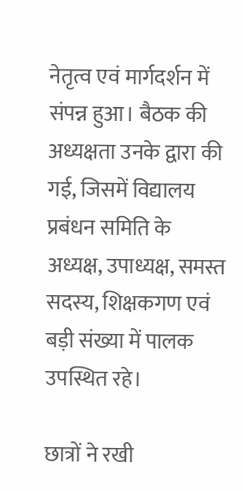नेतृत्व एवं मार्गदर्शन में संपन्न हुआ। बैठक की अध्यक्षता उनके द्वारा की गई, जिसमें विद्यालय प्रबंधन समिति के अध्यक्ष, उपाध्यक्ष, समस्त सदस्य, शिक्षकगण एवं बड़ी संख्या में पालक उपस्थित रहे।

छात्रों ने रखी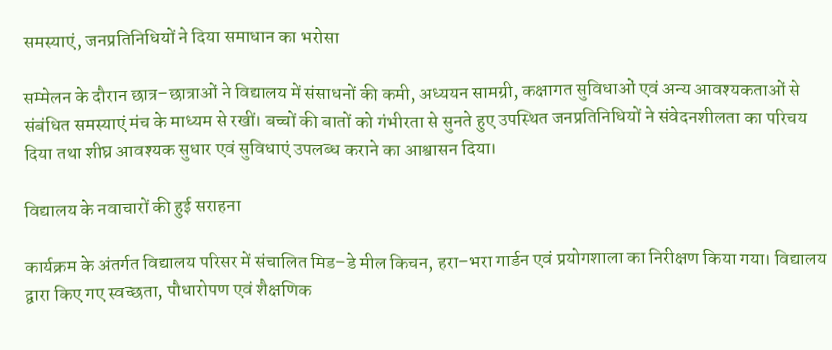समस्याएं, जनप्रतिनिधियों ने दिया समाधान का भरोसा

सम्मेलन के दौरान छात्र–छात्राओं ने विद्यालय में संसाधनों की कमी, अध्ययन सामग्री, कक्षागत सुविधाओं एवं अन्य आवश्यकताओं से संबंधित समस्याएं मंच के माध्यम से रखीं। बच्चों की बातों को गंभीरता से सुनते हुए उपस्थित जनप्रतिनिधियों ने संवेदनशीलता का परिचय दिया तथा शीघ्र आवश्यक सुधार एवं सुविधाएं उपलब्ध कराने का आश्वासन दिया।

विद्यालय के नवाचारों की हुई सराहना

कार्यक्रम के अंतर्गत विद्यालय परिसर में संचालित मिड–डे मील किचन, हरा–भरा गार्डन एवं प्रयोगशाला का निरीक्षण किया गया। विद्यालय द्वारा किए गए स्वच्छता, पौधारोपण एवं शैक्षणिक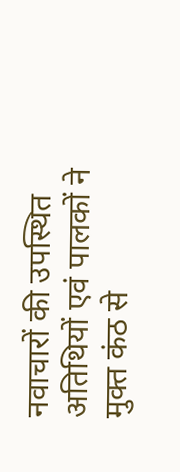नवाचारों की उपस्थित अतिथियों एवं पालकों ने मुक्त कंठ से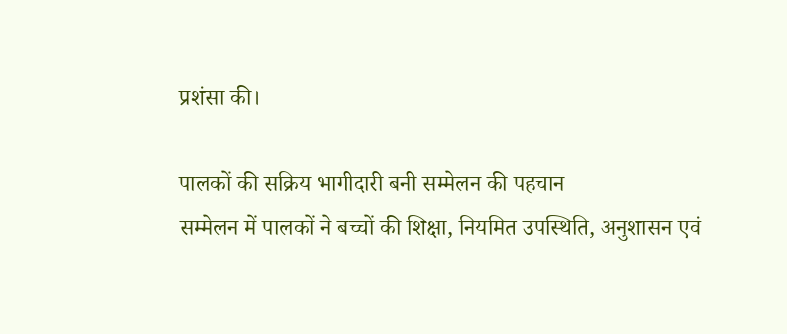प्रशंसा की।

पालकों की सक्रिय भागीदारी बनी सम्मेलन की पहचान
सम्मेलन में पालकों ने बच्चों की शिक्षा, नियमित उपस्थिति, अनुशासन एवं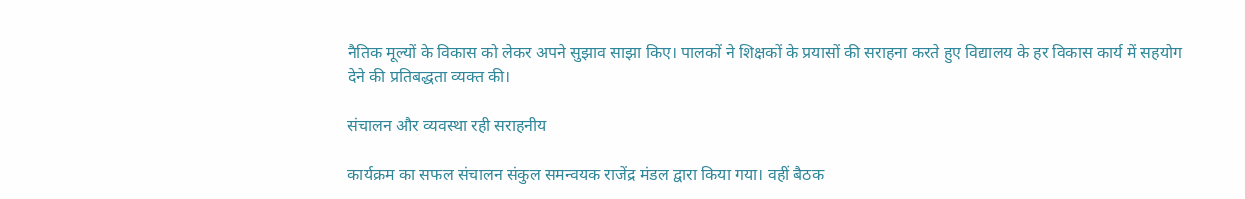नैतिक मूल्यों के विकास को लेकर अपने सुझाव साझा किए। पालकों ने शिक्षकों के प्रयासों की सराहना करते हुए विद्यालय के हर विकास कार्य में सहयोग देने की प्रतिबद्धता व्यक्त की।

संचालन और व्यवस्था रही सराहनीय

कार्यक्रम का सफल संचालन संकुल समन्वयक राजेंद्र मंडल द्वारा किया गया। वहीं बैठक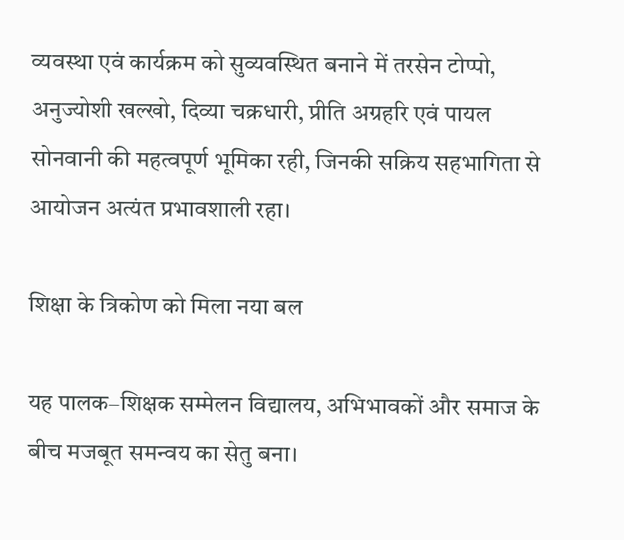व्यवस्था एवं कार्यक्रम को सुव्यवस्थित बनाने में तरसेन टोप्पो, अनुज्योशी खल्खो, दिव्या चक्रधारी, प्रीति अग्रहरि एवं पायल सोनवानी की महत्वपूर्ण भूमिका रही, जिनकी सक्रिय सहभागिता से आयोजन अत्यंत प्रभावशाली रहा।

शिक्षा के त्रिकोण को मिला नया बल

यह पालक–शिक्षक सम्मेलन विद्यालय, अभिभावकों और समाज के बीच मजबूत समन्वय का सेतु बना।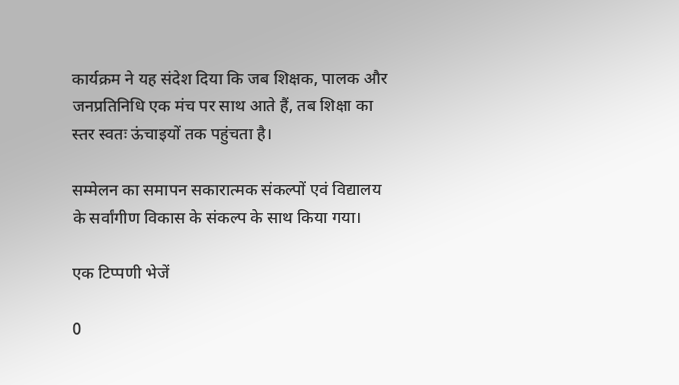कार्यक्रम ने यह संदेश दिया कि जब शिक्षक, पालक और जनप्रतिनिधि एक मंच पर साथ आते हैं, तब शिक्षा का स्तर स्वतः ऊंचाइयों तक पहुंचता है।

सम्मेलन का समापन सकारात्मक संकल्पों एवं विद्यालय के सर्वांगीण विकास के संकल्प के साथ किया गया।

एक टिप्पणी भेजें

0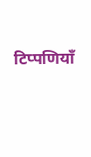टिप्पणियाँ